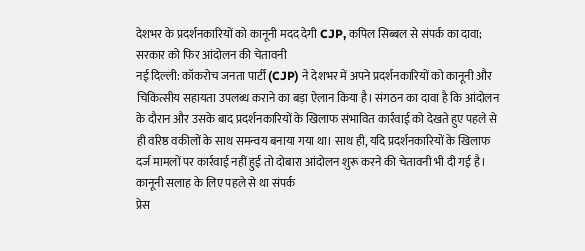देशभर के प्रदर्शनकारियों को कानूनी मदद देगी CJP, कपिल सिब्बल से संपर्क का दावा; सरकार को फिर आंदोलन की चेतावनी
नई दिल्ली: कॉकरोच जनता पार्टी (CJP) ने देशभर में अपने प्रदर्शनकारियों को कानूनी और चिकित्सीय सहायता उपलब्ध कराने का बड़ा ऐलान किया है। संगठन का दावा है कि आंदोलन के दौरान और उसके बाद प्रदर्शनकारियों के खिलाफ संभावित कार्रवाई को देखते हुए पहले से ही वरिष्ठ वकीलों के साथ समन्वय बनाया गया था। साथ ही, यदि प्रदर्शनकारियों के खिलाफ दर्ज मामलों पर कार्रवाई नहीं हुई तो दोबारा आंदोलन शुरू करने की चेतावनी भी दी गई है।
कानूनी सलाह के लिए पहले से था संपर्क
प्रेस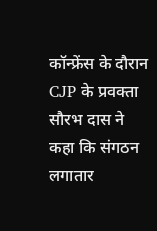कॉन्फ्रेंस के दौरान CJP के प्रवक्ता सौरभ दास ने कहा कि संगठन लगातार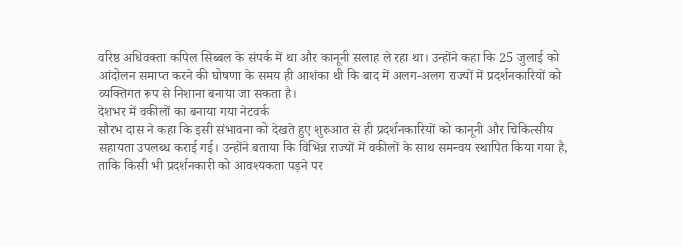वरिष्ठ अधिवक्ता कपिल सिब्बल के संपर्क में था और कानूनी सलाह ले रहा था। उन्होंने कहा कि 25 जुलाई को आंदोलन समाप्त करने की घोषणा के समय ही आशंका थी कि बाद में अलग-अलग राज्यों में प्रदर्शनकारियों को व्यक्तिगत रूप से निशाना बनाया जा सकता है।
देशभर में वकीलों का बनाया गया नेटवर्क
सौरभ दास ने कहा कि इसी संभावना को देखते हुए शुरुआत से ही प्रदर्शनकारियों को कानूनी और चिकित्सीय सहायता उपलब्ध कराई गई। उन्होंने बताया कि विभिन्न राज्यों में वकीलों के साथ समन्वय स्थापित किया गया है, ताकि किसी भी प्रदर्शनकारी को आवश्यकता पड़ने पर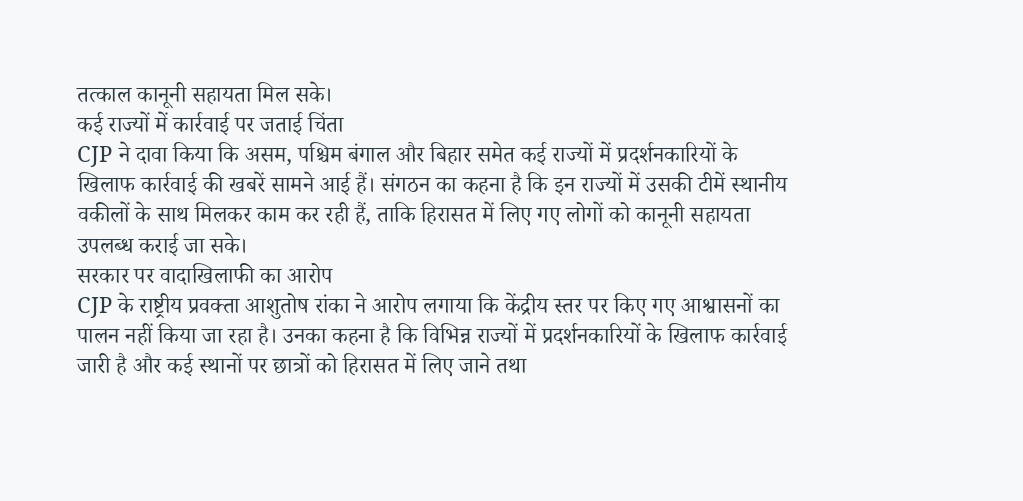तत्काल कानूनी सहायता मिल सके।
कई राज्यों में कार्रवाई पर जताई चिंता
CJP ने दावा किया कि असम, पश्चिम बंगाल और बिहार समेत कई राज्यों में प्रदर्शनकारियों के खिलाफ कार्रवाई की खबरें सामने आई हैं। संगठन का कहना है कि इन राज्यों में उसकी टीमें स्थानीय वकीलों के साथ मिलकर काम कर रही हैं, ताकि हिरासत में लिए गए लोगों को कानूनी सहायता उपलब्ध कराई जा सके।
सरकार पर वादाखिलाफी का आरोप
CJP के राष्ट्रीय प्रवक्ता आशुतोष रांका ने आरोप लगाया कि केंद्रीय स्तर पर किए गए आश्वासनों का पालन नहीं किया जा रहा है। उनका कहना है कि विभिन्न राज्यों में प्रदर्शनकारियों के खिलाफ कार्रवाई जारी है और कई स्थानों पर छात्रों को हिरासत में लिए जाने तथा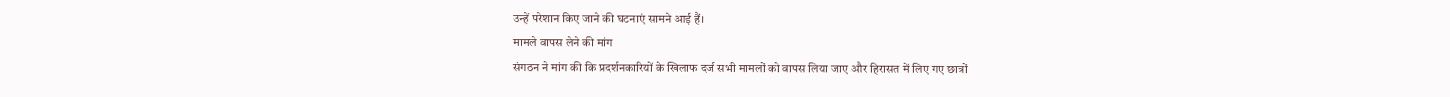उन्हें परेशान किए जाने की घटनाएं सामने आई हैं।
मामले वापस लेने की मांग
संगठन ने मांग की कि प्रदर्शनकारियों के खिलाफ दर्ज सभी मामलों को वापस लिया जाए और हिरासत में लिए गए छात्रों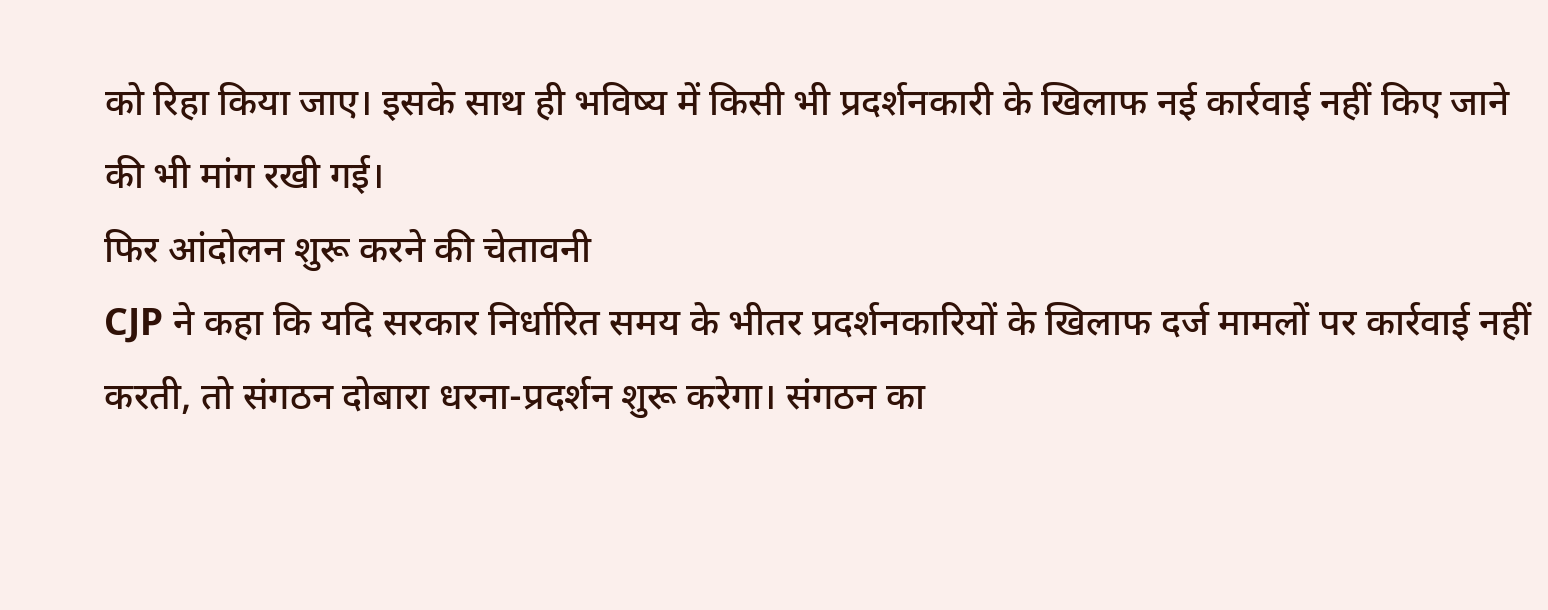को रिहा किया जाए। इसके साथ ही भविष्य में किसी भी प्रदर्शनकारी के खिलाफ नई कार्रवाई नहीं किए जाने की भी मांग रखी गई।
फिर आंदोलन शुरू करने की चेतावनी
CJP ने कहा कि यदि सरकार निर्धारित समय के भीतर प्रदर्शनकारियों के खिलाफ दर्ज मामलों पर कार्रवाई नहीं करती, तो संगठन दोबारा धरना-प्रदर्शन शुरू करेगा। संगठन का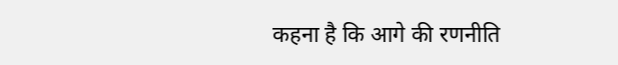कहना है कि आगे की रणनीति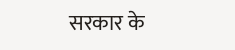सरकार के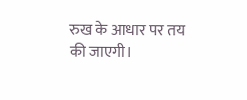रुख के आधार पर तय की जाएगी।